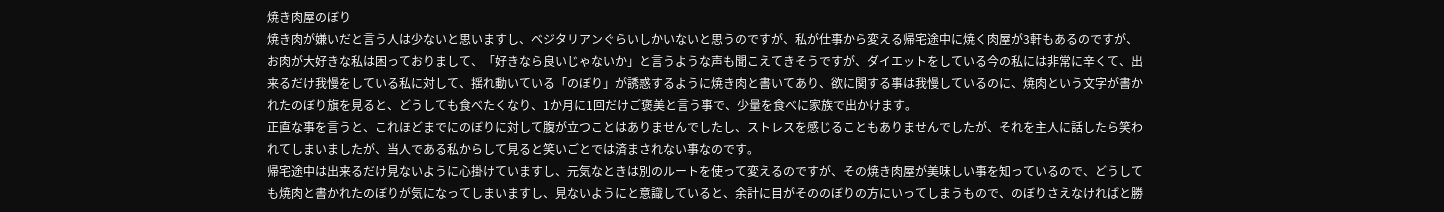焼き肉屋のぼり
焼き肉が嫌いだと言う人は少ないと思いますし、ベジタリアンぐらいしかいないと思うのですが、私が仕事から変える帰宅途中に焼く肉屋が3軒もあるのですが、お肉が大好きな私は困っておりまして、「好きなら良いじゃないか」と言うような声も聞こえてきそうですが、ダイエットをしている今の私には非常に辛くて、出来るだけ我慢をしている私に対して、揺れ動いている「のぼり」が誘惑するように焼き肉と書いてあり、欲に関する事は我慢しているのに、焼肉という文字が書かれたのぼり旗を見ると、どうしても食べたくなり、1か月に1回だけご褒美と言う事で、少量を食べに家族で出かけます。
正直な事を言うと、これほどまでにのぼりに対して腹が立つことはありませんでしたし、ストレスを感じることもありませんでしたが、それを主人に話したら笑われてしまいましたが、当人である私からして見ると笑いごとでは済まされない事なのです。
帰宅途中は出来るだけ見ないように心掛けていますし、元気なときは別のルートを使って変えるのですが、その焼き肉屋が美味しい事を知っているので、どうしても焼肉と書かれたのぼりが気になってしまいますし、見ないようにと意識していると、余計に目がそののぼりの方にいってしまうもので、のぼりさえなければと勝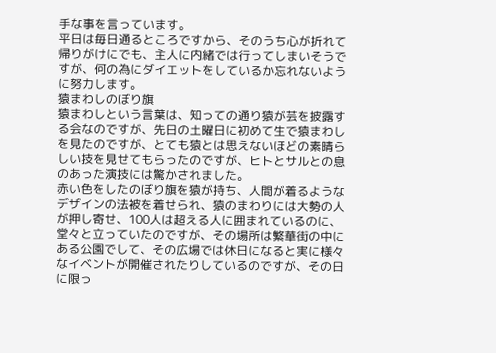手な事を言っています。
平日は毎日通るところですから、そのうち心が折れて帰りがけにでも、主人に内緒では行ってしまいそうですが、何の為にダイエットをしているか忘れないように努力します。
猿まわしのぼり旗
猿まわしという言葉は、知っての通り猿が芸を披露する会なのですが、先日の土曜日に初めて生で猿まわしを見たのですが、とても猿とは思えないほどの素晴らしい技を見せてもらったのですが、ヒトとサルとの息のあった演技には驚かされました。
赤い色をしたのぼり旗を猿が持ち、人間が着るようなデザインの法被を着せられ、猿のまわりには大勢の人が押し寄せ、100人は超える人に囲まれているのに、堂々と立っていたのですが、その場所は繁華街の中にある公園でして、その広場では休日になると実に様々なイベントが開催されたりしているのですが、その日に限っ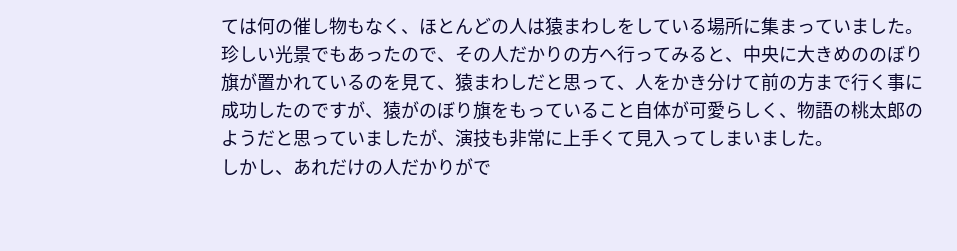ては何の催し物もなく、ほとんどの人は猿まわしをしている場所に集まっていました。
珍しい光景でもあったので、その人だかりの方へ行ってみると、中央に大きめののぼり旗が置かれているのを見て、猿まわしだと思って、人をかき分けて前の方まで行く事に成功したのですが、猿がのぼり旗をもっていること自体が可愛らしく、物語の桃太郎のようだと思っていましたが、演技も非常に上手くて見入ってしまいました。
しかし、あれだけの人だかりがで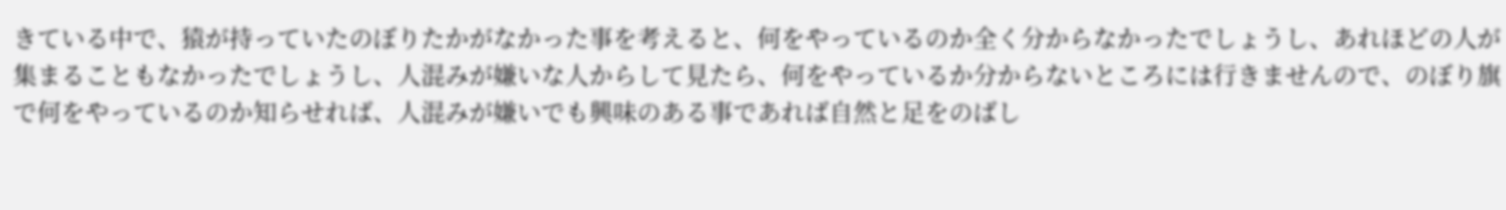きている中で、猿が持っていたのぼりたかがなかった事を考えると、何をやっているのか全く分からなかったでしょうし、あれほどの人が集まることもなかったでしょうし、人混みが嫌いな人からして見たら、何をやっているか分からないところには行きませんので、のぼり旗で何をやっているのか知らせれば、人混みが嫌いでも興味のある事であれば自然と足をのばし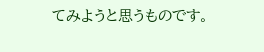てみようと思うものです。